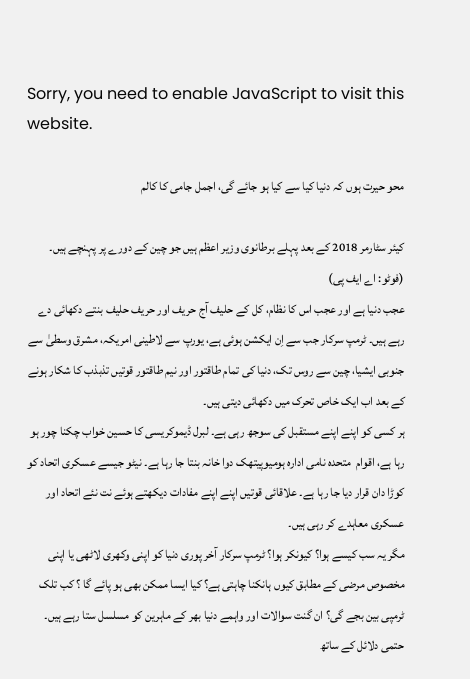Sorry, you need to enable JavaScript to visit this website.

محو حیرت ہوں کہ دنیا کیا سے کیا ہو جائے گی، اجمل جامی کا کالم

کیئر سٹارمر 2018 کے بعد پہلے برطانوی وزیر اعظم ہیں جو چین کے دورے پر پہنچے ہیں۔ (فوٹو: اے ایف پی)
عجب دنیا ہے اور عجب اس کا نظام، کل کے حلیف آج حریف اور حریف حلیف بنتے دکھائی دے رہے ہیں۔ ٹرمپ سرکار جب سے اِن ایکشن ہوئی ہے، یورپ سے لاطینی امریکہ، مشرق وسطیٰ سے جنوبی ایشیا، چین سے روس تک، دنیا کی تمام طاقتور اور نیم طاقتور قوتیں تذبذب کا شکار ہونے کے بعد اب ایک خاص تحرک میں دکھائی دیتی ہیں۔
ہر کسی کو اپنے اپنے مستقبل کی سوجھ رہی ہے۔ لبرل ڈیموکریسی کا حسین خواب چکنا چور ہو رہا ہے، اقوام  متحدہ نامی ادارہ ہومیوپیتھک دوا خانہ بنتا جا رہا ہے۔ نیٹو جیسے عسکری اتحاد کو کوڑا دان قرار دیا جا رہا ہے۔ علاقائی قوتیں اپنے اپنے مفادات دیکھتے ہوئے نت نئے اتحاد اور عسکری معاہدے کر رہی ہیں۔
مگر یہ سب کیسے ہوا؟ کیونکر ہوا؟ ٹرمپ سرکار آخر پوری دنیا کو اپنی وکھری لاٹھی یا اپنی مخصوص مرضی کے مطابق کیوں ہانکنا چاہتی ہے؟ کیا ایسا ممکن بھی ہو پائے گا ؟ کب تلک ٹرمپی بین بجے گی؟ ان گنت سوالات اور واہمے دنیا بھر کے ماہرین کو مسلسل ستا رہے ہیں۔ حتمی دلائل کے ساتھ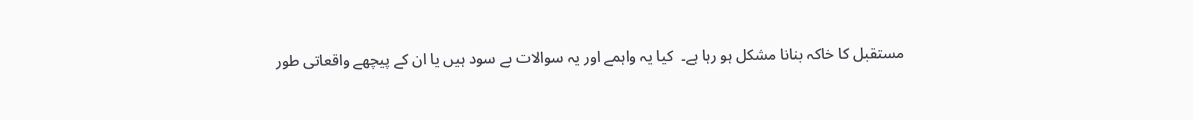مستقبل کا خاکہ بنانا مشکل ہو رہا ہے۔  کیا یہ واہمے اور یہ سوالات بے سود ہیں یا ان کے پیچھے واقعاتی طور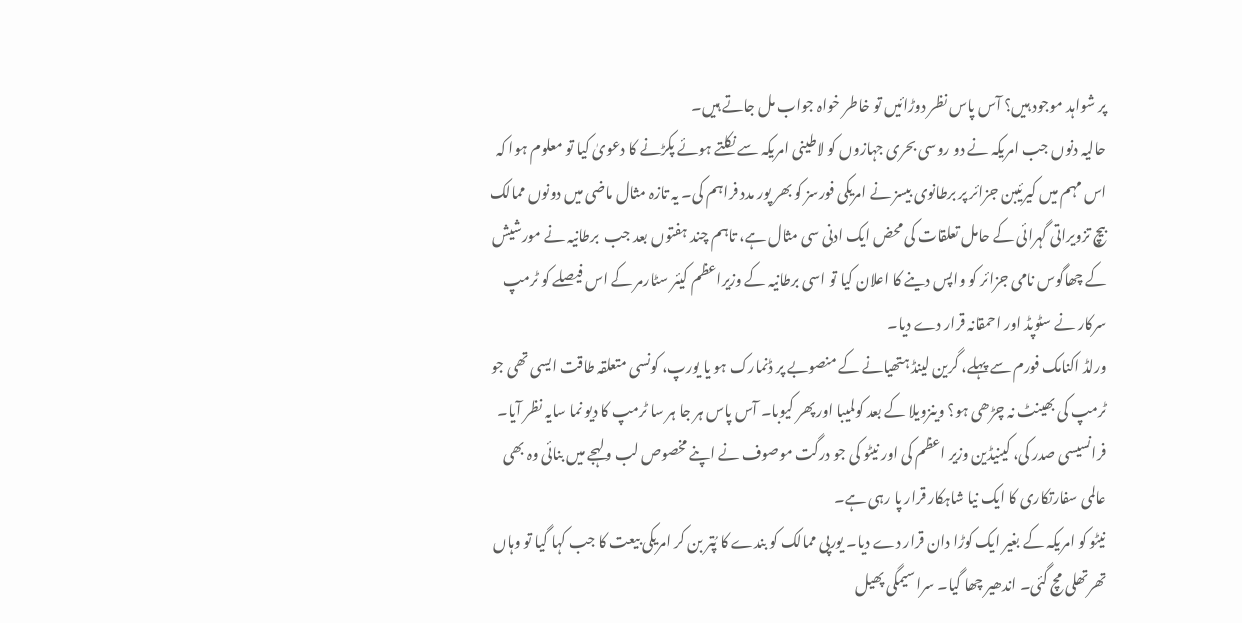پر شواہد موجود ہیں؟ آس پاس نظر دوڑائیں تو خاطر خواہ جواب مل جاتے ہیں۔
حالیہ دنوں جب امریکہ نے دو روسی بحری جہازوں کو لاطینی امریکہ سے نکلتے ہوئے پکڑنے کا دعویٰ کیا تو معلوم ہوا کہ اس مہم میں کیرئیبن جزائر پر برطانوی بیسز نے امریکی فورسز کو بھر پور مدد فراہم کی۔ یہ تازہ مثال ماضی میں دونوں ممالک بیچ تزویراتی گہرائی کے حامل تعلقات کی محض ایک ادنی سی مثال ہے، تاہم چند ہفتوں بعد جب  برطانیہ نے مورشیش کے چھاگوس نامی جزائر کو واپس دینے کا اعلان کیا تو اسی برطانیہ کے وزیراعظم کیئر سٹارمر کے اس فیصلے کو ٹرمپ سرکار نے سٹوپڈ اور احمقانہ قرار دے دیا۔
ورلڈ اکنامک فورم سے پہلے، گرین لینڈ ہتھیانے کے منصوبے پر ڈنمارک ہو یا یورپ، کونسی متعلقہ طاقت ایسی تھی جو ٹرمپ کی بھینٹ نہ چڑھی ہو؟ وینزویلا کے بعد کولمیبا اور پھر کیوبا۔ آس پاس ہر جا ہر سا ٹرمپ کا دیو نما سایہ نظر آیا۔ فرانسیسی صدر کی، کینیڈین وزیر اعظم کی اور نیٹو کی جو درگت موصوف نے اپنے مخصوص لب ولہجے میں بنائی وہ بھی عالمی سفارتکاری کا ایک نیا شاہکار قرار پا رہی ہے۔
نیٹو کو امریکہ کے بغیر ایک کوڑا دان قرار دے دیا۔ یورپی ممالک کو بندے کا پُتر بن کر امریکی بیعت کا جب کہا گیا تو وہاں تھرتھلی مچ گئی۔ اندھیر چھا گیا۔ سراسیمگی پھیل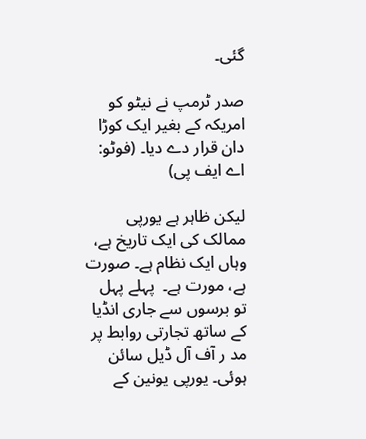گئی۔

صدر ٹرمپ نے نیٹو کو امریکہ کے بغیر ایک کوڑا دان قرار دے دیا۔ (فوٹو: اے ایف پی)

لیکن ظاہر ہے یورپی ممالک کی ایک تاریخ ہے، وہاں ایک نظام ہے۔ صورت ہے، مورت ہے۔  پہلے پہل تو برسوں سے جاری انڈیا کے ساتھ تجارتی روابط پر مد ر آف آل ڈیل سائن ہوئی۔ یورپی یونین کے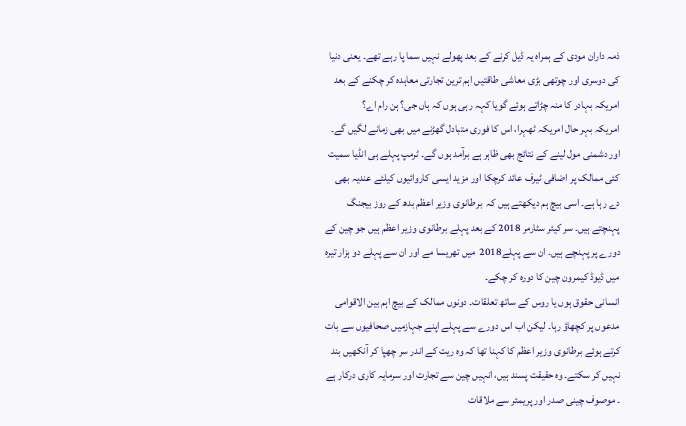ذمہ داران مودی کے ہمراہ یہ ڈیل کرنے کے بعد پھولے نہیں سما پا رہے تھے۔ یعنی دنیا کی دوسری اور چوتھی بڑی معاشی طاقتیں اہم ترین تجارتی معاہدہ کر چکنے کے بعد امریکہ بہادر کا منہ چڑاتے ہوئے گویا کہہ رہی ہوں کہ ہاں جی؟ ہن رام اے؟
امریکہ بہر حال امریکہ ٹھہرا، اس کا فوری متبادل گھڑنے میں بھی زمانے لگیں گے۔ اور دشمنی مول لینے کے نتائج بھی ظاہر ہے برآمد ہوں گے۔ ٹرمپ پہلے ہی انڈیا سمیت کئی ممالک پر اضافی ٹیرف عائد کرچکا اور مزید ایسی کاروائیوں کیلئے عندیہ بھی دے رہا ہے۔ اسی بیچ ہم دیکھتے ہیں کہ  برطانوی وزیر اعظم بدھ کے روز بیجنگ پہنچتے ہیں۔ سر کیئر سٹارمر 2018 کے بعد پہلے برطانوی وزیر اعظم ہیں جو چین کے دورے پر پہنچے ہیں۔ ان سے پہلے2018  میں تھریسا مے اور ان سے پہلے دو ہزار تیرہ میں ڈیوڈ کیمرون چین کا دورہ کر چکے۔
انسانی حقوق ہوں یا روس کے ساتھ تعلقات۔ دونوں ممالک کے بیچ اہم بین الاقوامی مدعوں پر کچھاؤ رہا۔ لیکن اب اس دورے سے پہلے اپنے جہازمیں صحافیوں سے بات کرتے ہوئے برطانوی وزیر اعظم کا کہنا تھا کہ وہ ریت کے اندر سر چھپا کر آنکھیں بند نہیں کر سکتے۔ وہ حقیقت پسند ہیں، انہیں چین سے تجارت اور سرمایہ کاری درکار ہے ۔ موصوف چینی صدر اور پریمئر سے ملاقات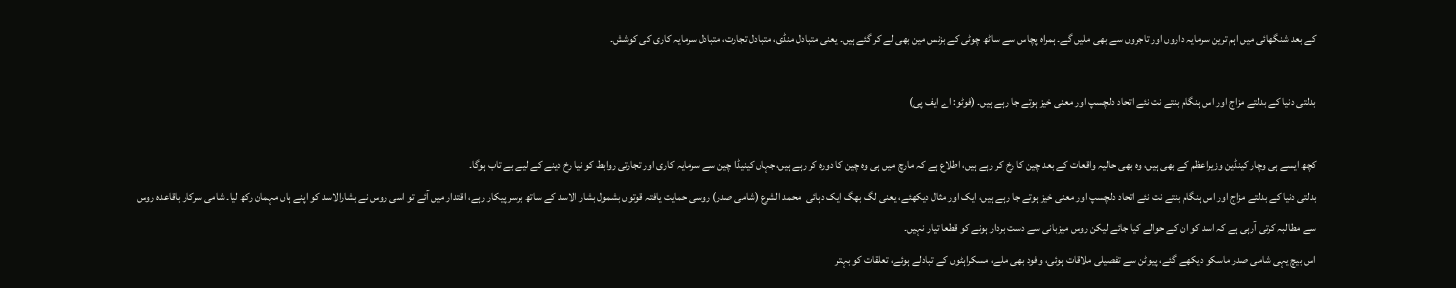کے بعد شنگھائی میں اہم ترین سرمایہ داروں اور تاجروں سے بھی ملیں گے۔ ہمراہ پچاس سے ساٹھ چوٹی کے بزنس مین بھی لے کر گئے ہیں۔ یعنی متبادل منڈی، متبادل تجارت، متبادل سرمایہ کاری کی کوشش۔

بدلتی دنیا کے بدلتے مزاج اور اس ہنگام بنتے نت نئے اتحاد دلچسپ اور معنی خیز ہوتے جا رہے ہیں۔ (فوٹو: اے ایف پی)

کچھ ایسے ہی وچار کینڈین وزیراعظم کے بھی ہیں، وہ بھی حالیہ واقعات کے بعد چین کا رخ کر رہے ہیں، اطلاع ہے کہ مارچ میں ہی وہ چین کا دورہ کر رہے ہیں،جہاں کینیڈا چین سے سرمایہ کاری اور تجارتی روابط کو نیا رخ دینے کے لیے بے تاب ہوگا۔
بدلتی دنیا کے بدلتے مزاج اور اس ہنگام بنتے نت نئے اتحاد دلچسپ اور معنی خیز ہوتے جا رہے ہیں، ایک اور مثال دیکھئے، یعنی لگ بھگ ایک دہائی  محمد الشرع (شامی صدر) روسی حمایت یافتہ قوتوں بشمول بشار الاسد کے ساتھ برسر پیکار رہے، اقتدار میں آئے تو اسی روس نے بشارالاسد کو اپنے ہاں مہمان رکھ لیا۔ شامی سرکار باقاعدہ روس سے مطالبہ کرتی آرہی ہے کہ اسد کو ان کے حوالے کیا جائے لیکن روس میزبانی سے دست بردار ہونے کو قطعا تیار نہیں۔
اس بیچ یہی شامی صدر ماسکو دیکھے گئے، پیوٹن سے تفصیلی ملاقات ہوئی، وفود بھی ملے، مسکراہٹوں کے تبادلے ہوئے، تعلقات کو بہتر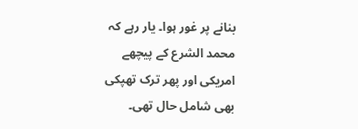بنانے پر غور ہوا۔ یار رہے کہ محمد الشرع کے پیچھے امریکی اور پھر ترک تھپکی بھی شامل حال تھی۔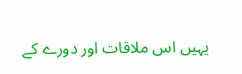یہیں اس ملاقات اور دورے کے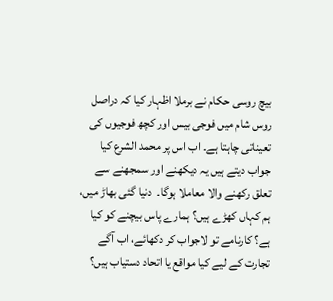بیچ روسی حکام نے برملا اظہار کیا کہ دراصل روس شام میں فوجی بیس اور کچھ فوجیوں کی تعیناتی چاہتا ہے۔ اب اس پر محمد الشرع کیا جواب دیتے ہیں یہ دیکھنے اور سمجھنے سے تعلق رکھنے والا معاملا ہوگا۔  دنیا گئی بھاڑ میں، ہم کہاں کھڑے ہیں؟ ہمارے پاس بیچنے کو کیا ہے؟ کارنامے تو لاجواب کر دکھائے، اب آگے تجارت کے لیے کیا مواقع یا اتحاد دستیاب ہیں؟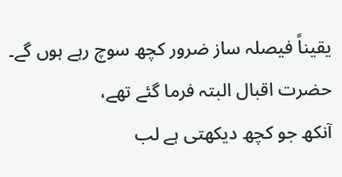یقیناً فیصلہ ساز ضرور کچھ سوچ رہے ہوں گے۔
حضرت اقبال البتہ فرما گئے تھے،
آنکھ جو کچھ دیکھتی ہے لب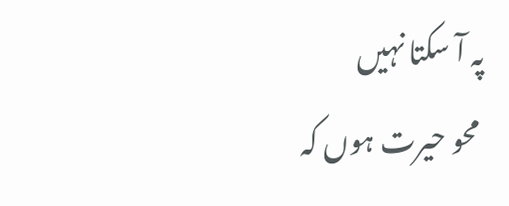پہ آ سکتا نہیں
 محو حیرت ہوں کہ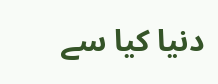دنیا کیا سے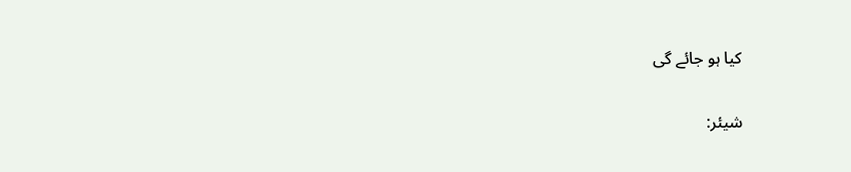کیا ہو جائے گی

شیئر: